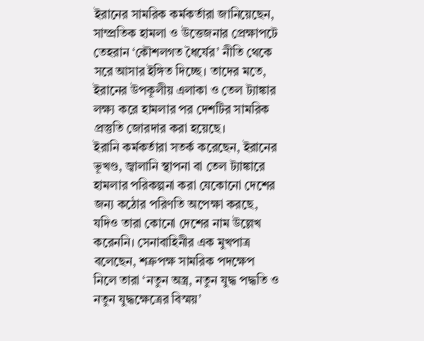ইরানের সামরিক কর্মকর্তারা জানিয়েছেন, সাম্প্রতিক হামলা ও উত্তেজনার প্রেক্ষাপটে তেহরান ‘কৌশলগত ধৈর্যের’ নীতি থেকে সরে আসার ইঙ্গিত দিচ্ছে। তাদের মতে, ইরানের উপকূলীয় এলাকা ও তেল ট্যাঙ্কার লক্ষ্য করে হামলার পর দেশটির সামরিক প্রস্তুতি জোরদার করা হয়েছে।
ইরানি কর্মকর্তারা সতর্ক করেছেন, ইরানের ভূখণ্ড, জ্বালানি স্থাপনা বা তেল ট্যাঙ্কারে হামলার পরিকল্পনা করা যেকোনো দেশের জন্য কঠোর পরিণতি অপেক্ষা করছে, যদিও তারা কোনো দেশের নাম উল্লেখ করেননি। সেনাবাহিনীর এক মুখপাত্র বলেছেন, শত্রুপক্ষ সামরিক পদক্ষেপ নিলে তারা ‘নতুন অস্ত্র, নতুন যুদ্ধ পদ্ধতি ও নতুন যুদ্ধক্ষেত্রের বিস্ময়’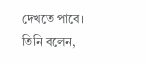দেখতে পাবে। তিনি বলেন,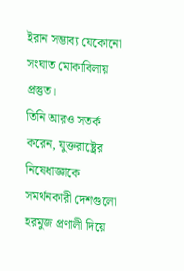ইরান সম্ভাব্য যেকোনো সংঘাত মোকাবিলায় প্রস্তুত।
তিনি আরও সতর্ক করেন, যুক্তরাষ্ট্রের নিষেধাজ্ঞাকে সমর্থনকারী দেশগুলো হরমুজ প্রণালী দিয়ে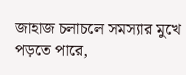জাহাজ চলাচলে সমস্যার মুখে পড়তে পারে,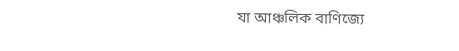যা আঞ্চলিক বাণিজ্যে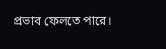প্রভাব ফেলতে পারে।